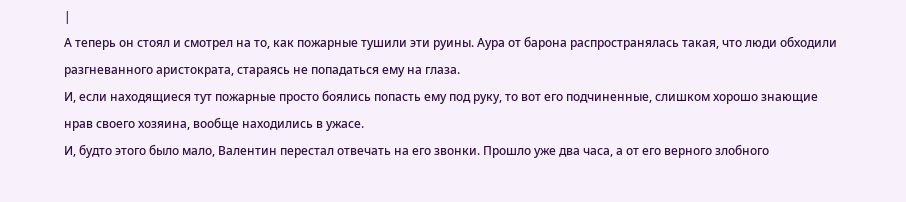|
А теперь он стоял и смотрел на то, как пожарные тушили эти руины. Аура от барона распространялась такая, что люди обходили разгневанного аристократа, стараясь не попадаться ему на глаза.
И, если находящиеся тут пожарные просто боялись попасть ему под руку, то вот его подчиненные, слишком хорошо знающие нрав своего хозяина, вообще находились в ужасе.
И, будто этого было мало, Валентин перестал отвечать на его звонки. Прошло уже два часа, а от его верного злобного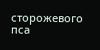сторожевого пса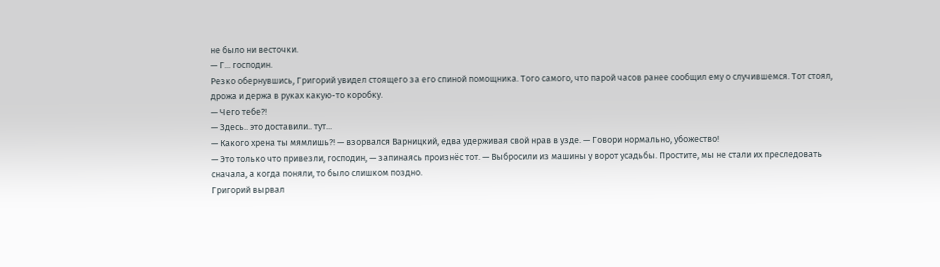не было ни весточки.
— Г... господин.
Резко обернувшись, Григорий увидел стоящего за его спиной помощника. Того самого, что парой часов ранее сообщил ему о случившемся. Тот стоял, дрожа и держа в руках какую-то коробку.
— Чего тебе?!
— Здесь.. это доставили.. тут...
— Какого хрена ты мямлишь?! — взорвался Варницкий, едва удерживая свой нрав в узде. — Говори нормально, убожество!
— Это только что привезли, господин, — запинаясь произнёс тот. — Выбросили из машины у ворот усадьбы. Простите, мы не стали их преследовать сначала, а когда поняли, то было слишком поздно.
Григорий вырвал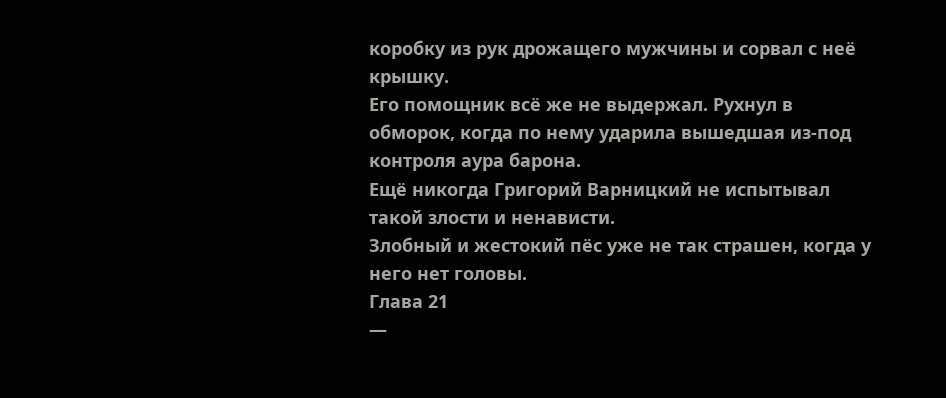коробку из рук дрожащего мужчины и сорвал с неё крышку.
Его помощник всё же не выдержал. Рухнул в обморок, когда по нему ударила вышедшая из-под контроля аура барона.
Ещё никогда Григорий Варницкий не испытывал такой злости и ненависти.
Злобный и жестокий пёс уже не так страшен, когда у него нет головы.
Глава 21
—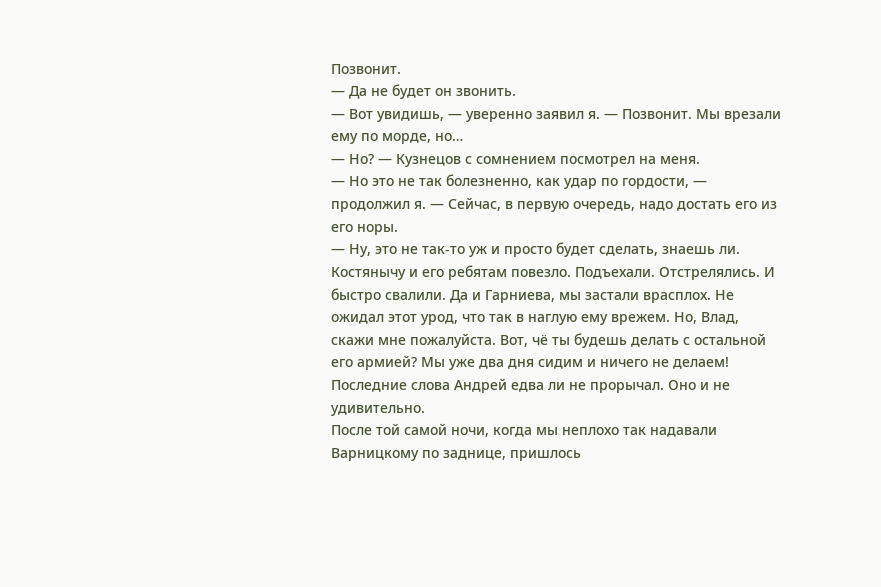Позвонит.
— Да не будет он звонить.
— Вот увидишь, — уверенно заявил я. — Позвонит. Мы врезали ему по морде, но…
— Но? — Кузнецов с сомнением посмотрел на меня.
— Но это не так болезненно, как удар по гордости, — продолжил я. — Сейчас, в первую очередь, надо достать его из его норы.
— Ну, это не так-то уж и просто будет сделать, знаешь ли. Костянычу и его ребятам повезло. Подъехали. Отстрелялись. И быстро свалили. Да и Гарниева, мы застали врасплох. Не ожидал этот урод, что так в наглую ему врежем. Но, Влад, скажи мне пожалуйста. Вот, чё ты будешь делать с остальной его армией? Мы уже два дня сидим и ничего не делаем!
Последние слова Андрей едва ли не прорычал. Оно и не удивительно.
После той самой ночи, когда мы неплохо так надавали Варницкому по заднице, пришлось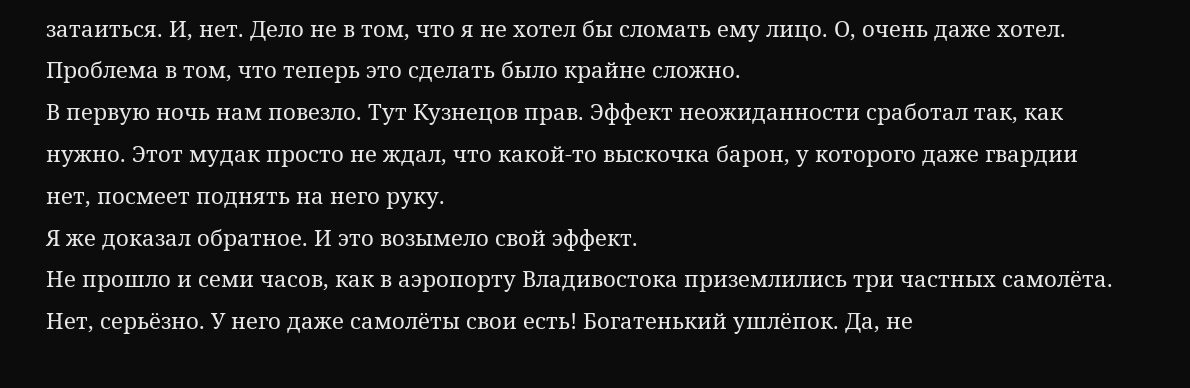затаиться. И, нет. Дело не в том, что я не хотел бы сломать ему лицо. О, очень даже хотел. Проблема в том, что теперь это сделать было крайне сложно.
В первую ночь нам повезло. Тут Кузнецов прав. Эффект неожиданности сработал так, как нужно. Этот мудак просто не ждал, что какой-то выскочка барон, у которого даже гвардии нет, посмеет поднять на него руку.
Я же доказал обратное. И это возымело свой эффект.
Не прошло и семи часов, как в аэропорту Владивостока приземлились три частных самолёта. Нет, серьёзно. У него даже самолёты свои есть! Богатенький ушлёпок. Да, не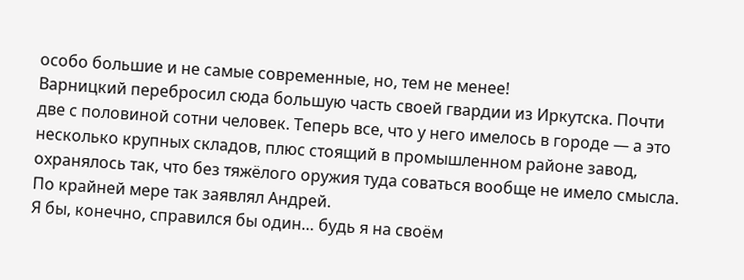особо большие и не самые современные, но, тем не менее!
Варницкий перебросил сюда большую часть своей гвардии из Иркутска. Почти две с половиной сотни человек. Теперь все, что у него имелось в городе — а это несколько крупных складов, плюс стоящий в промышленном районе завод, охранялось так, что без тяжёлого оружия туда соваться вообще не имело смысла. По крайней мере так заявлял Андрей.
Я бы, конечно, справился бы один… будь я на своём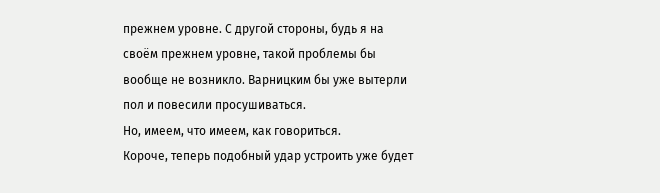прежнем уровне. С другой стороны, будь я на своём прежнем уровне, такой проблемы бы вообще не возникло. Варницким бы уже вытерли пол и повесили просушиваться.
Но, имеем, что имеем, как говориться.
Короче, теперь подобный удар устроить уже будет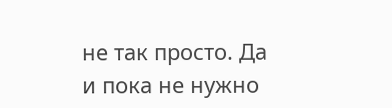не так просто. Да и пока не нужно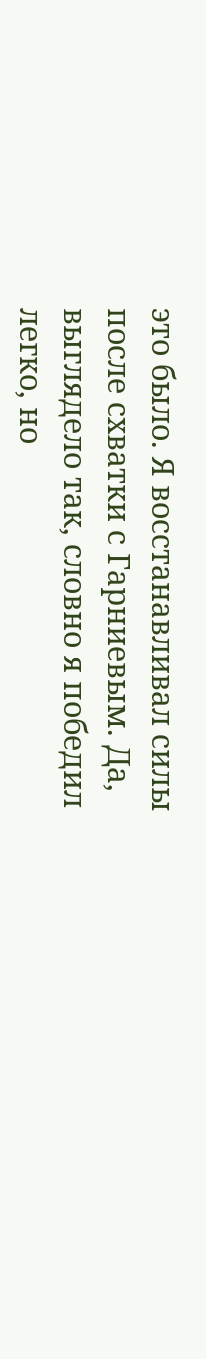это было. Я восстанавливал силы после схватки с Гарниевым. Да, выглядело так, словно я победил легко, но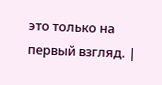это только на первый взгляд. |